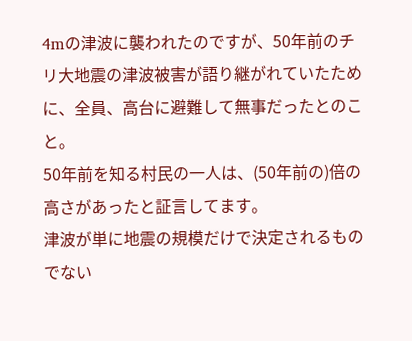4mの津波に襲われたのですが、50年前のチリ大地震の津波被害が語り継がれていたために、全員、高台に避難して無事だったとのこと。
50年前を知る村民の一人は、(50年前の)倍の高さがあったと証言してます。
津波が単に地震の規模だけで決定されるものでない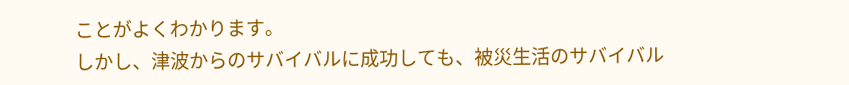ことがよくわかります。
しかし、津波からのサバイバルに成功しても、被災生活のサバイバル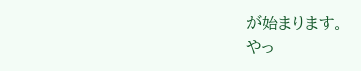が始まります。
やっ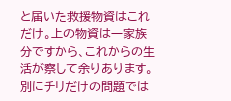と届いた救援物資はこれだけ。上の物資は一家族分ですから、これからの生活が察して余りあります。
別にチリだけの問題では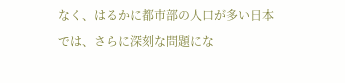なく、はるかに都市部の人口が多い日本では、さらに深刻な問題にな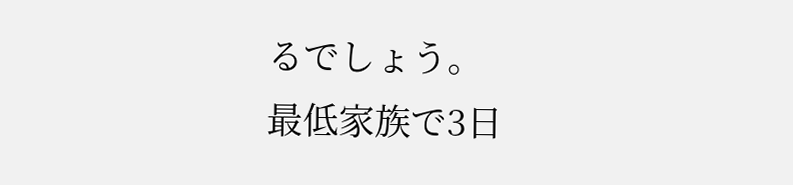るでしょう。
最低家族で3日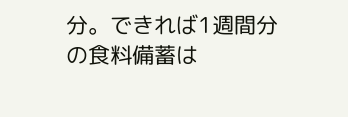分。できれば1週間分の食料備蓄は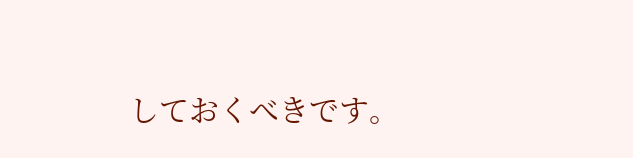しておくべきです。